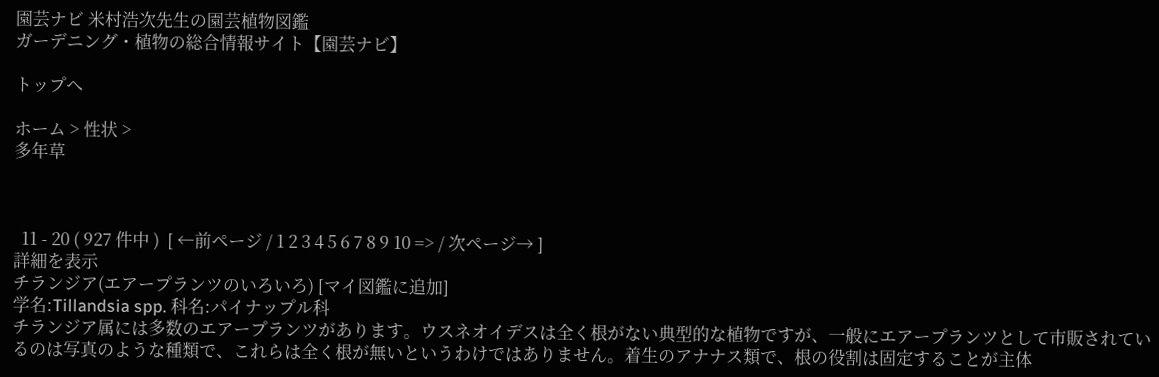園芸ナビ 米村浩次先生の園芸植物図鑑
ガーデニング・植物の総合情報サイト【園芸ナビ】

トップへ

ホーム > 性状 >
多年草



  11 - 20 ( 927 件中 )  [ ←前ページ / 1 2 3 4 5 6 7 8 9 10 => / 次ページ→ ]
詳細を表示
チランジア(エアープランツのいろいろ) [マイ図鑑に追加]
学名:Tillandsia spp. 科名:パイナップル科
チランジア属には多数のエアープランツがあります。ウスネオイデスは全く根がない典型的な植物ですが、一般にエアープランツとして市販されているのは写真のような種類で、これらは全く根が無いというわけではありません。着生のアナナス類で、根の役割は固定することが主体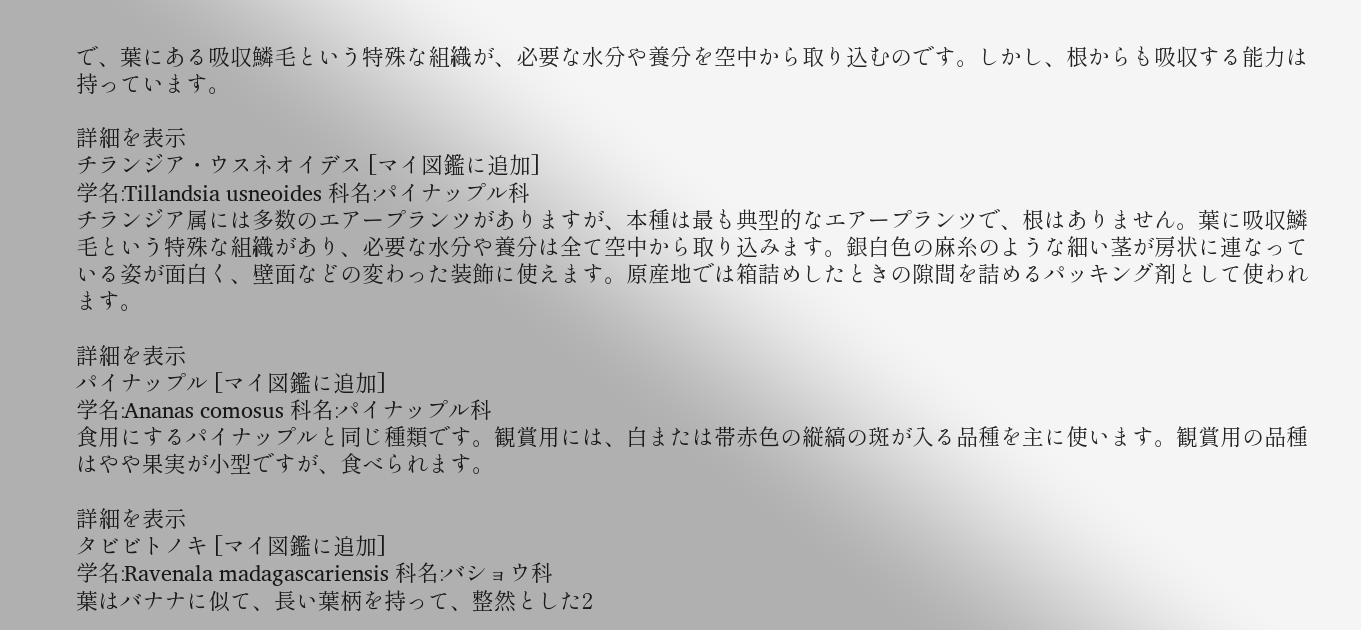で、葉にある吸収鱗毛という特殊な組織が、必要な水分や養分を空中から取り込むのです。しかし、根からも吸収する能力は持っています。

詳細を表示
チランジア・ウスネオイデス [マイ図鑑に追加]
学名:Tillandsia usneoides 科名:パイナップル科
チランジア属には多数のエアープランツがありますが、本種は最も典型的なエアープランツで、根はありません。葉に吸収鱗毛という特殊な組織があり、必要な水分や養分は全て空中から取り込みます。銀白色の麻糸のような細い茎が房状に連なっている姿が面白く、壁面などの変わった装飾に使えます。原産地では箱詰めしたときの隙間を詰めるパッキング剤として使われます。

詳細を表示
パイナップル [マイ図鑑に追加]
学名:Ananas comosus 科名:パイナップル科
食用にするパイナップルと同じ種類です。観賞用には、白または帯赤色の縦縞の斑が入る品種を主に使います。観賞用の品種はやや果実が小型ですが、食べられます。

詳細を表示
タビビトノキ [マイ図鑑に追加]
学名:Ravenala madagascariensis 科名:バショウ科
葉はバナナに似て、長い葉柄を持って、整然とした2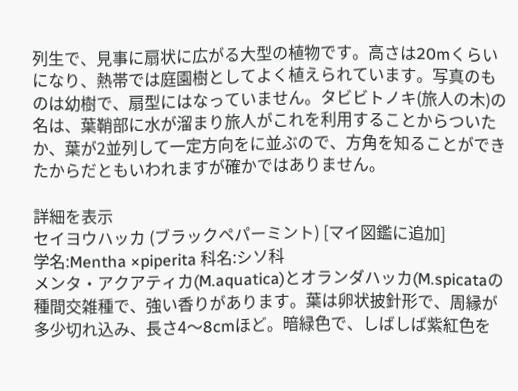列生で、見事に扇状に広がる大型の植物です。高さは20mくらいになり、熱帯では庭園樹としてよく植えられています。写真のものは幼樹で、扇型にはなっていません。タビビトノキ(旅人の木)の名は、葉鞘部に水が溜まり旅人がこれを利用することからついたか、葉が2並列して一定方向をに並ぶので、方角を知ることができたからだともいわれますが確かではありません。

詳細を表示
セイヨウハッカ (ブラックペパーミント) [マイ図鑑に追加]
学名:Mentha ×piperita 科名:シソ科
メンタ・アクアティカ(M.aquatica)とオランダハッカ(M.spicataの種間交雑種で、強い香りがあります。葉は卵状披針形で、周縁が多少切れ込み、長さ4〜8cmほど。暗緑色で、しばしば紫紅色を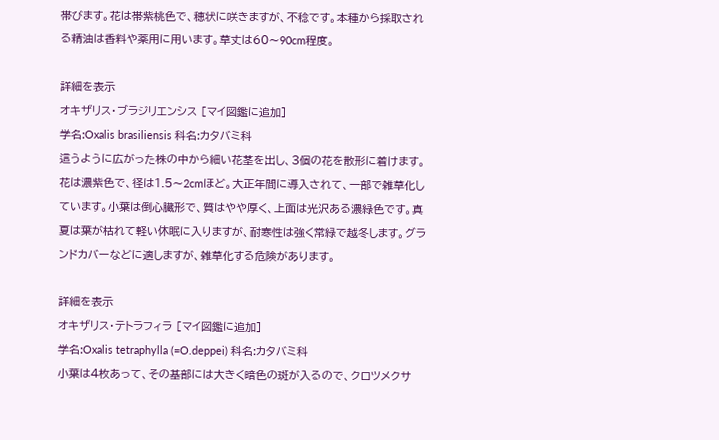帯びます。花は帯紫桃色で、穂状に咲きますが、不稔です。本種から採取される精油は香料や薬用に用います。草丈は60〜90cm程度。

詳細を表示
オキザリス・ブラジリエンシス [マイ図鑑に追加]
学名:Oxalis brasiliensis 科名:カタバミ科
這うように広がった株の中から細い花茎を出し、3個の花を散形に着けます。花は濃紫色で、径は1.5〜2cmほど。大正年間に導入されて、一部で雑草化しています。小葉は倒心臓形で、質はやや厚く、上面は光沢ある濃緑色です。真夏は葉が枯れて軽い休眠に入りますが、耐寒性は強く常緑で越冬します。グランドカバーなどに適しますが、雑草化する危険があります。

詳細を表示
オキザリス・テトラフィラ [マイ図鑑に追加]
学名:Oxalis tetraphylla (=O.deppei) 科名:カタバミ科
小葉は4枚あって、その基部には大きく暗色の斑が入るので、クロツメクサ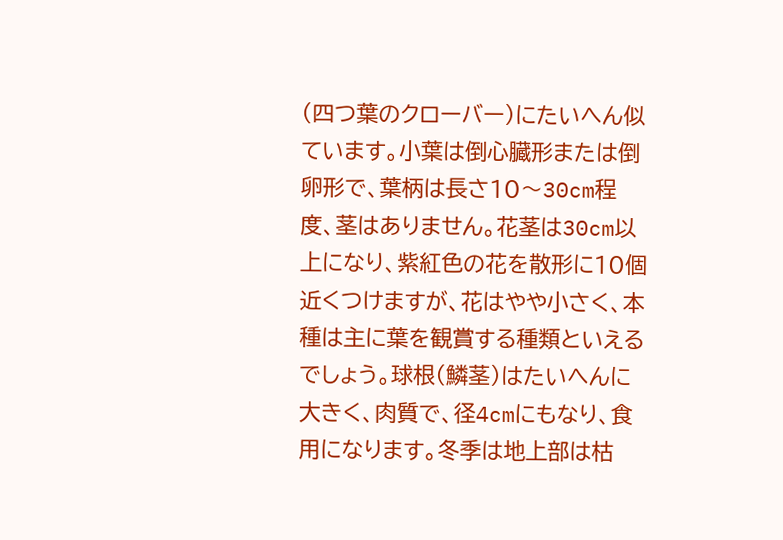(四つ葉のクローバー)にたいへん似ています。小葉は倒心臓形または倒卵形で、葉柄は長さ10〜30cm程度、茎はありません。花茎は30cm以上になり、紫紅色の花を散形に10個近くつけますが、花はやや小さく、本種は主に葉を観賞する種類といえるでしょう。球根(鱗茎)はたいへんに大きく、肉質で、径4cmにもなり、食用になります。冬季は地上部は枯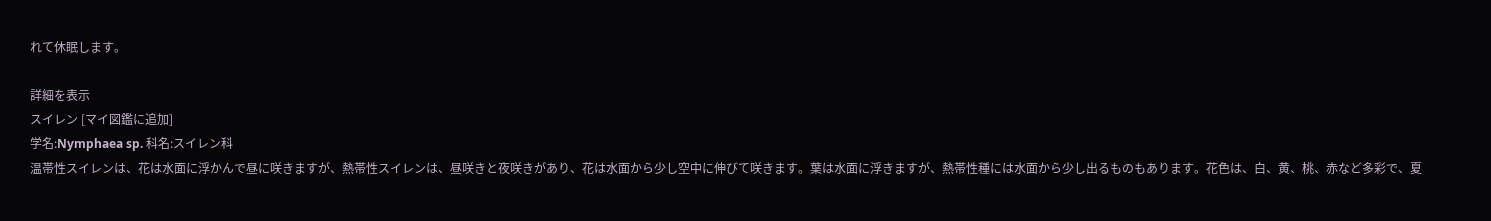れて休眠します。

詳細を表示
スイレン [マイ図鑑に追加]
学名:Nymphaea sp. 科名:スイレン科
温帯性スイレンは、花は水面に浮かんで昼に咲きますが、熱帯性スイレンは、昼咲きと夜咲きがあり、花は水面から少し空中に伸びて咲きます。葉は水面に浮きますが、熱帯性種には水面から少し出るものもあります。花色は、白、黄、桃、赤など多彩で、夏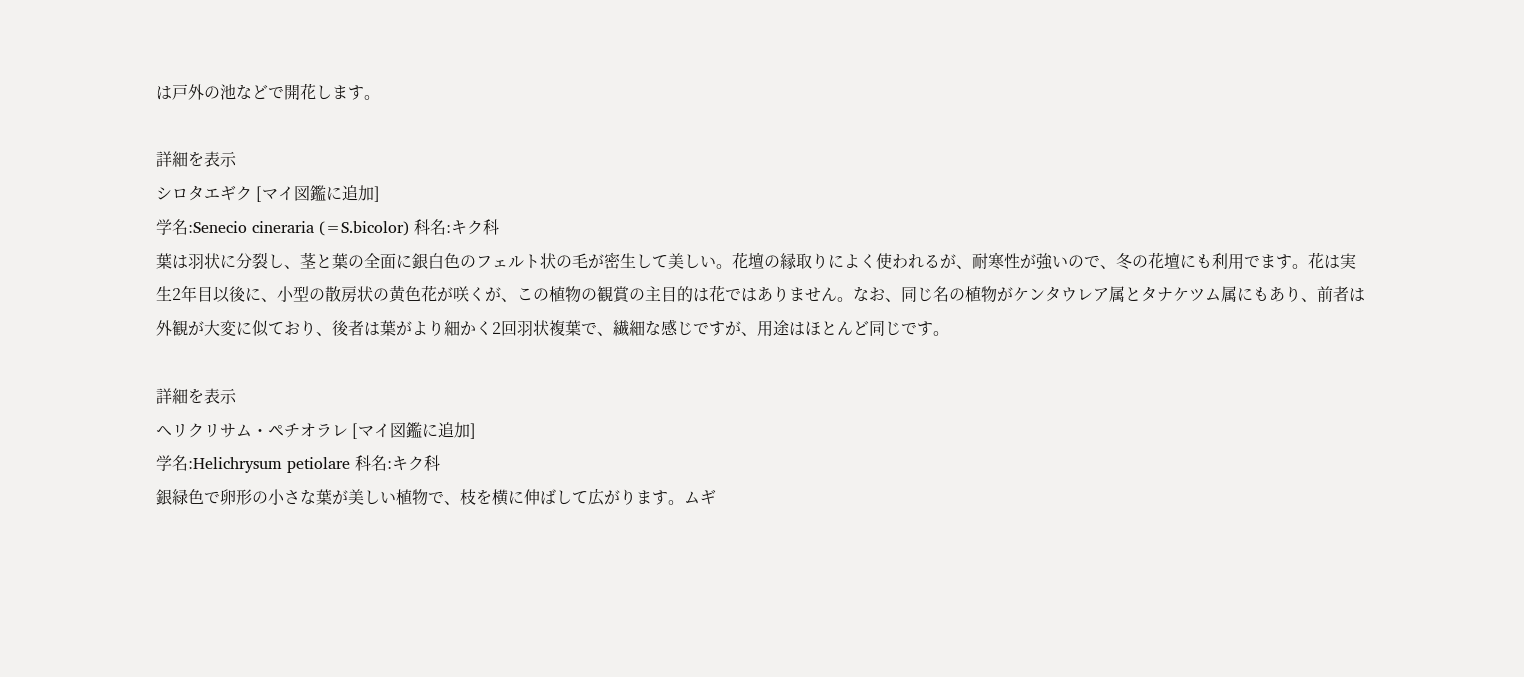は戸外の池などで開花します。

詳細を表示
シロタエギク [マイ図鑑に追加]
学名:Senecio cineraria (=S.bicolor) 科名:キク科
葉は羽状に分裂し、茎と葉の全面に銀白色のフェルト状の毛が密生して美しい。花壇の縁取りによく使われるが、耐寒性が強いので、冬の花壇にも利用でます。花は実生2年目以後に、小型の散房状の黄色花が咲くが、この植物の観賞の主目的は花ではありません。なお、同じ名の植物がケンタウレア属とタナケツム属にもあり、前者は外観が大変に似ており、後者は葉がより細かく2回羽状複葉で、繊細な感じですが、用途はほとんど同じです。

詳細を表示
ヘリクリサム・ペチオラレ [マイ図鑑に追加]
学名:Helichrysum petiolare 科名:キク科
銀緑色で卵形の小さな葉が美しい植物で、枝を横に伸ばして広がります。ムギ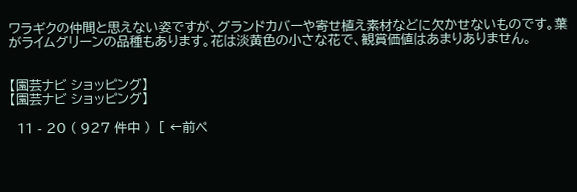ワラギクの仲間と思えない姿ですが、グランドカバーや寄せ植え素材などに欠かせないものです。葉がライムグリーンの品種もあります。花は淡黄色の小さな花で、観賞価値はあまりありません。


【園芸ナビ ショッピング】
【園芸ナビ ショッピング】

  11 - 20 ( 927 件中 )  [ ←前ペ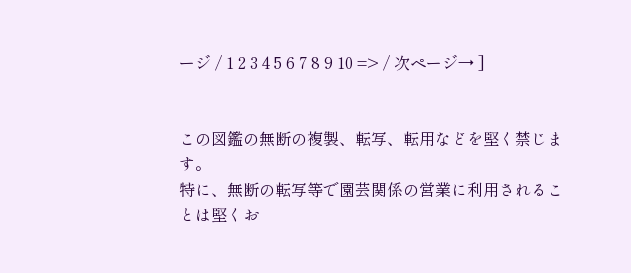ージ / 1 2 3 4 5 6 7 8 9 10 => / 次ページ→ ]


この図鑑の無断の複製、転写、転用などを堅く禁じます。
特に、無断の転写等で園芸関係の営業に利用されることは堅くお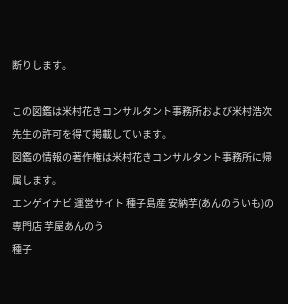断りします。

この図鑑は米村花きコンサルタント事務所および米村浩次先生の許可を得て掲載しています。
図鑑の情報の著作権は米村花きコンサルタント事務所に帰属します。
エンゲイナビ 運営サイト 種子島産 安納芋(あんのういも)の専門店 芋屋あんのう
種子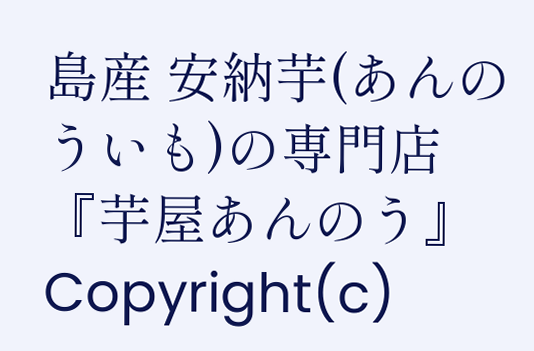島産 安納芋(あんのういも)の専門店 『芋屋あんのう』
Copyright(c)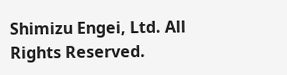Shimizu Engei, Ltd. All Rights Reserved.